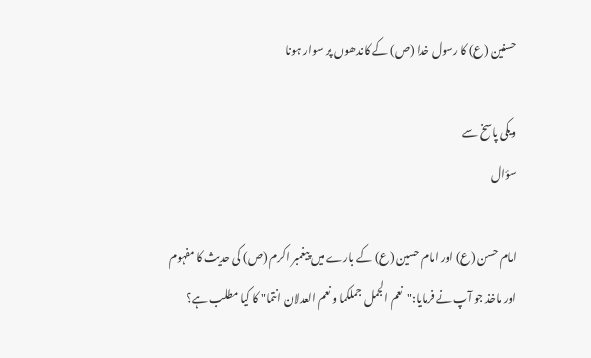حسنین (ع) کا رسول خدا (ص) کے کاندھوں پر سوار ہونا

ویکی پاسخ سے
سؤال

امام حسن (ع) اور امام حسین (ع) کے بارے میں پیغمبر اکرم (ص) کی حدیث کا مفہوم اور ماخذ جو آپ نے فرمایا:"نعم الجمل جملکما و نعم العدلان انتما" کا کیا مطلب ہے؟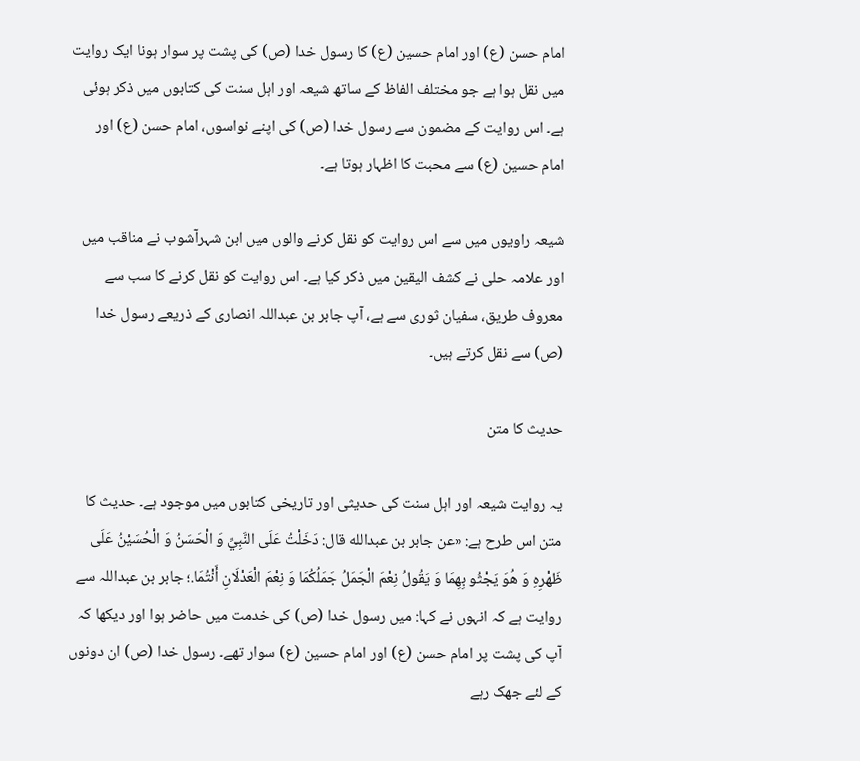امام حسن (ع) اور امام حسین (ع) کا رسول خدا (ص) کی پشت پر سوار ہونا ایک روایت میں نقل ہوا ہے جو مختلف الفاظ کے ساتھ شیعہ اور اہل سنت کی کتابوں میں ذکر ہوئی ہے۔ اس روایت کے مضمون سے رسول خدا (ص) کی اپنے نواسوں، امام حسن (ع) اور امام حسین (ع) سے محبت کا اظہار ہوتا ہے۔

شیعہ راویوں میں سے اس روایت کو نقل کرنے والوں میں ابن شہرآشوب نے مناقب میں اور علامہ حلی نے کشف الیقین میں ذکر کیا ہے۔ اس روایت کو نقل کرنے کا سب سے معروف طریق، سفیان ثوری سے ہے، آپ جابر بن عبداللہ انصاری کے ذریعے رسول خدا (ص) سے نقل کرتے ہیں۔

حدیث کا متن

یہ روایت شیعہ اور اہل سنت کی حدیثی اور تاریخی کتابوں میں موجود ہے۔ حدیث کا متن اس طرح ہے: «عن جابر بن عبدالله قال: دَخَلْتُ عَلَى النَّبِيِّ وَ الْحَسَنُ وَ الْحُسَيْنُ عَلَى ظَهْرِهِ وَ هُوَ يَجْثُو بِهِمَا وَ يَقُولُ نِعْمَ الْجَمَلُ جَمَلُكُمَا وَ نِعْمَ الْعَدْلَانِ أَنْتُمَا.؛ جابر بن عبداللہ سے روایت ہے کہ انہوں نے کہا: میں رسول خدا (ص) کی خدمت میں حاضر ہوا اور دیکھا کہ آپ کی پشت پر امام حسن (ع) اور امام حسین (ع) سوار تھے۔ رسول خدا (ص) ان دونوں کے لئے جھک رہے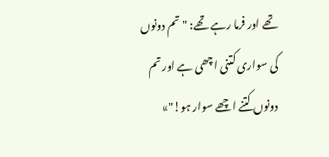تھے اور فرما رہے تھے: " تم دونوں کی سواری کتنی اچھی ہے اور تم دونوں کتنے اچھے سوار ہو!"»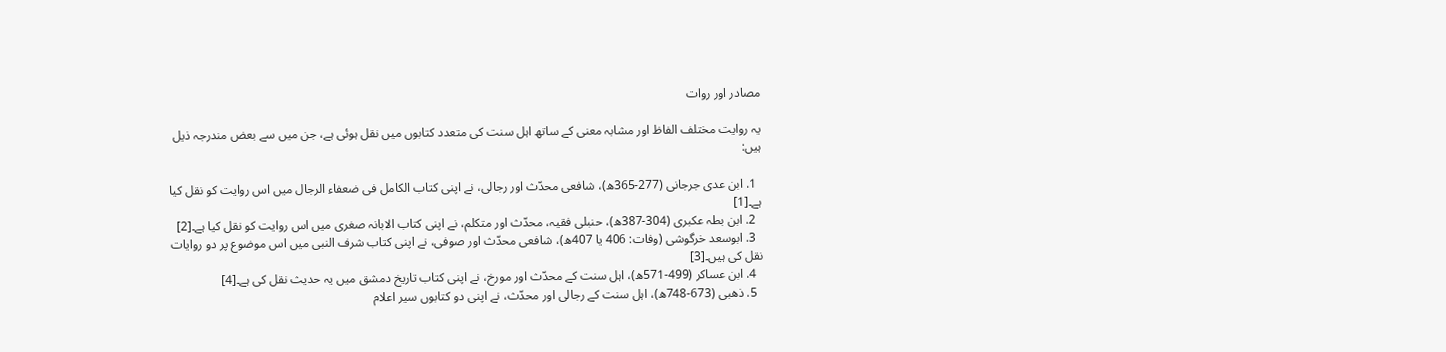مصادر اور روات

یہ روایت مختلف الفاظ اور مشابہ معنی کے ساتھ اہل سنت کی متعدد کتابوں میں نقل ہوئی ہے، جن میں سے بعض مندرجہ ذیل ہیں:

  1. ابن عدی جرجانی (277-365ھ)، شافعی محدّث اور رجالی، نے اپنی کتاب الکامل فی ضعفاء الرجال میں اس روایت کو نقل کیا ہے۔[1]
  2. ابن بطہ عکبری (304-387ھ)، حنبلی فقیہ، محدّث اور متکلم، نے اپنی کتاب الابانہ صغری میں اس روایت کو نقل کیا ہے۔[2]
  3. ابوسعد خرگوشی (وفات: 406 یا 407ھ)، شافعی محدّث اور صوفی، نے اپنی کتاب شرف النبی میں اس موضوع پر دو روایات نقل کی ہیں۔[3]
  4. ابن عساکر (499-571ھ)، اہل سنت کے محدّث اور مورخ، نے اپنی کتاب تاریخ دمشق میں یہ حدیث نقل کی ہے۔[4]
  5. ذهبی (673-748ھ)، اہل سنت کے رجالی اور محدّث، نے اپنی دو کتابوں سیر اعلام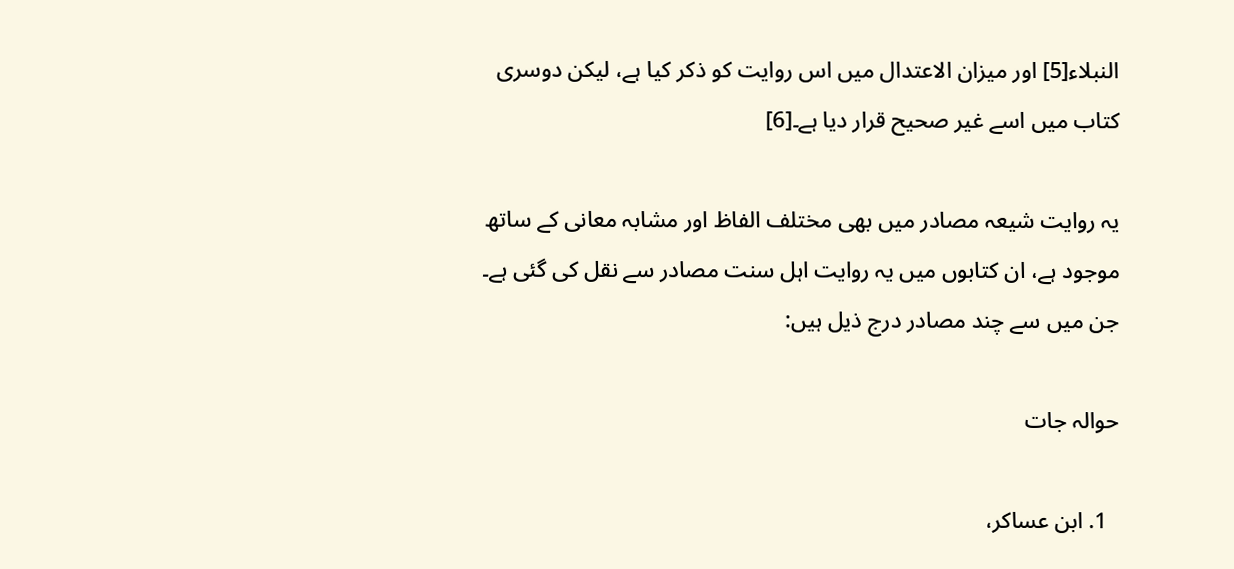النبلاء[5] اور میزان الاعتدال میں اس روایت کو ذکر کیا ہے، لیکن دوسری کتاب میں اسے غیر صحیح قرار دیا ہے۔[6]

یہ روایت شیعہ مصادر میں بھی مختلف الفاظ اور مشابہ معانی کے ساتھ موجود ہے، ان کتابوں میں یہ روایت اہل سنت مصادر سے نقل کی گئی ہے۔ جن میں سے چند مصادر درج ذیل ہیں:

حوالہ جات

  1. ابن عساکر،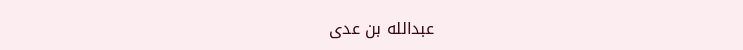عبدالله بن عدی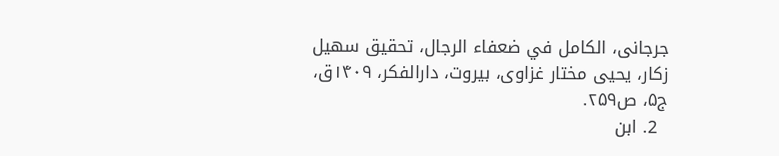جرجانی، الکامل في ضعفاء الرجال،‌ تحقیق سهیل زکار، یحیی مختار غزاوی، بیروت، دارالفکر، ۱۴۰۹ق، ج۵، ص۲۵۹.
  2. ابن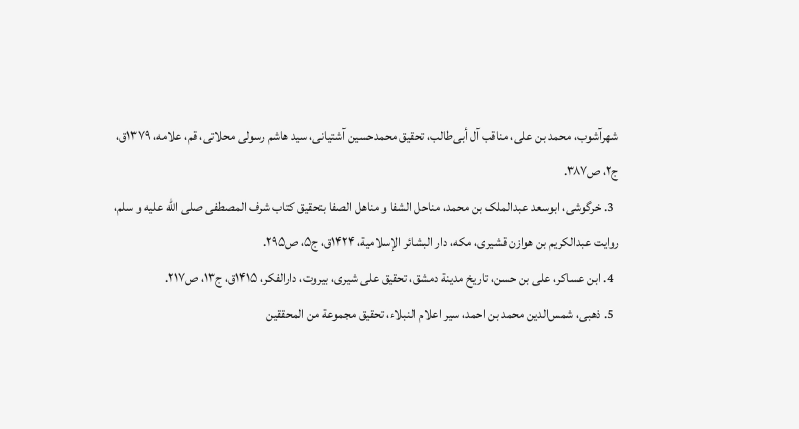شهرآشوب، محمد بن علی، مناقب آل أبی‌طالب، تحقیق محمدحسین آشتیانی، سید هاشم رسولی محلاتی، قم، علامه، ۱۳۷۹ق، ج۲، ص۳۸۷.
  3. خرگوشی، ابوسعد عبدالملک بن محمد، مناحل الشفا و مناهل الصفا بتحقیق کتاب شرف المصطفی صلی الله علیه و سلم، روایت عبدالکریم بن هوازن قشیری، مکه، دار البشائر الإسلامیة، ۱۴۲۴ق، ج۵، ص۲۹۵.
  4. ابن عساکر، علی بن حسن، تاریخ مدینة دمشق، تحقیق علی شیری، بیروت، دارالفکر،‌ ۱۴۱۵ق، ج۱۳، ص۲۱۷.
  5. ذهبی، شمس‌الدين محمد بن احمد، سیر اعلام النبلاء، تحقیق مجموعة من المحققين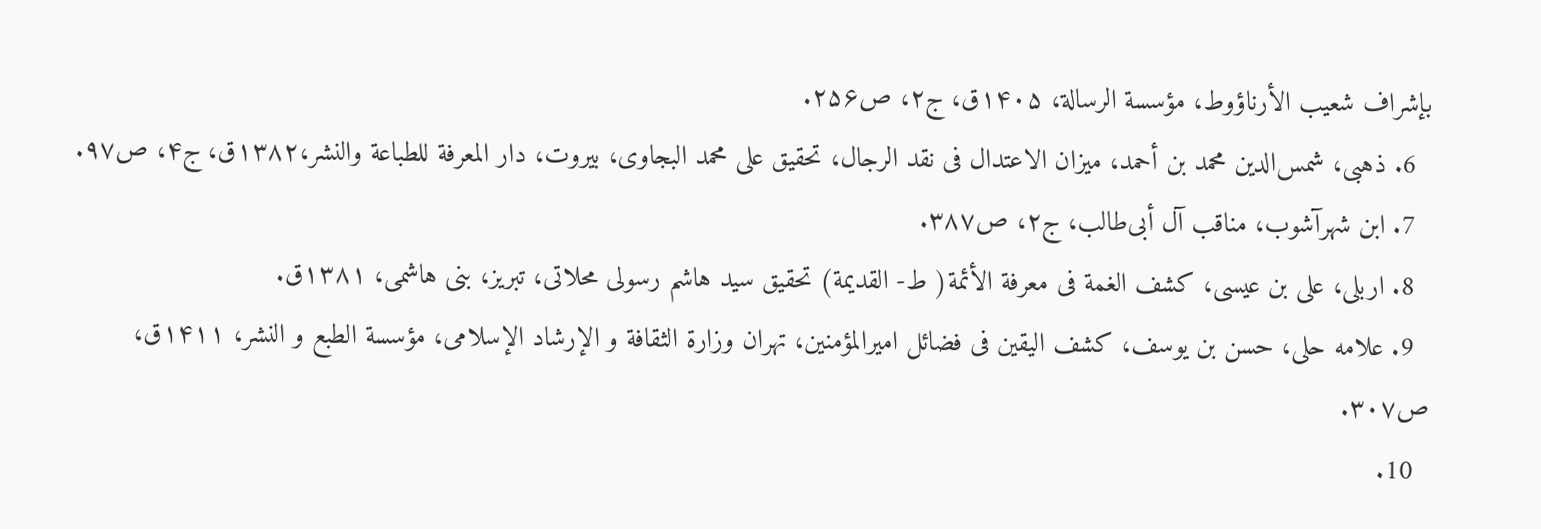بإشراف شعيب الأرناؤوط، مؤسسة الرسالة، ۱۴۰۵ق، ج۲، ص۲۵۶.
  6. ذهبی، شمس‌الدين محمد بن أحمد، ميزان الاعتدال فی نقد الرجال، تحقيق علی محمد البجاوی، بیروت، دار المعرفة للطباعة والنشر،۱۳۸۲ق، ج۴، ص۹۷.
  7. ابن شهرآشوب، مناقب آل أبی‌طالب، ج۲، ص۳۸۷.
  8. اربلی، علی بن عیسی، كشف الغمة فی معرفة الأئمة( ط- القديمة) تحقیق سید هاشم رسولی محلاتی، تبریز، بنى هاشمى‌، ۱۳۸۱ق.
  9. علامه حلی، حسن بن یوسف، کشف الیقین فی فضائل امیرالمؤمنین، تهران وزارة الثقافة و الإرشاد الإسلامی، مؤسسة الطبع و النشر، ۱۴۱۱ق، ص۳۰۷.
  10.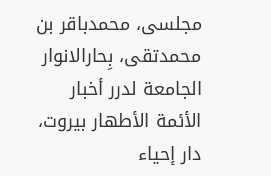مجلسی، محمدباقر بن محمدتقی، بِحارالانوار الجامعة لدرر أخبار الأئمة الأطهار بیروت، دار إحياء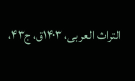التراث العربی، ۱۴۰۳ق، ج۴۳،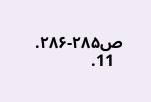ص۲۸۵-۲۸۶.
  11.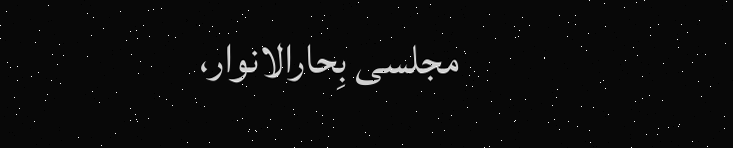مجلسی بِحارالانوار،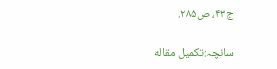ج۴۳، ص۲۸۵.

سانچہ:تکمیل مقاله